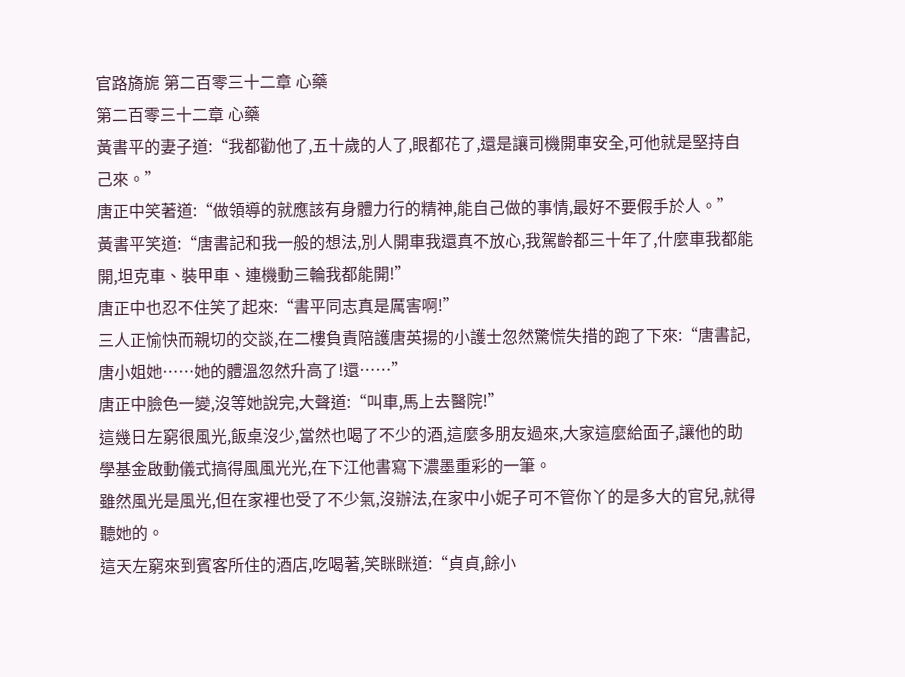官路旖旎 第二百零三十二章 心藥
第二百零三十二章 心藥
黃書平的妻子道:“我都勸他了,五十歲的人了,眼都花了,還是讓司機開車安全,可他就是堅持自己來。”
唐正中笑著道:“做領導的就應該有身體力行的精神,能自己做的事情,最好不要假手於人。”
黃書平笑道:“唐書記和我一般的想法,別人開車我還真不放心,我駕齡都三十年了,什麼車我都能開,坦克車、裝甲車、連機動三輪我都能開!”
唐正中也忍不住笑了起來:“書平同志真是厲害啊!”
三人正愉快而親切的交談,在二樓負責陪護唐英揚的小護士忽然驚慌失措的跑了下來:“唐書記,唐小姐她……她的體溫忽然升高了!還……”
唐正中臉色一變,沒等她說完,大聲道:“叫車,馬上去醫院!”
這幾日左窮很風光,飯桌沒少,當然也喝了不少的酒,這麼多朋友過來,大家這麼給面子,讓他的助學基金啟動儀式搞得風風光光,在下江他書寫下濃墨重彩的一筆。
雖然風光是風光,但在家裡也受了不少氣,沒辦法,在家中小妮子可不管你丫的是多大的官兒,就得聽她的。
這天左窮來到賓客所住的酒店,吃喝著,笑眯眯道:“貞貞,餘小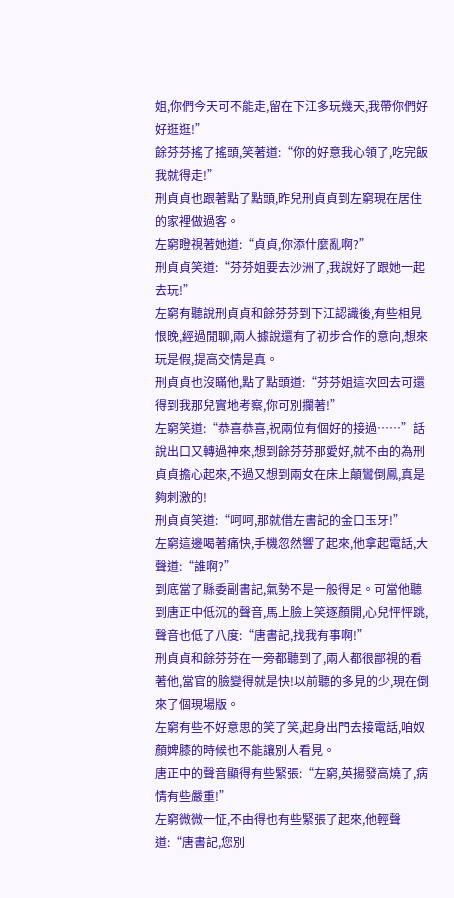姐,你們今天可不能走,留在下江多玩幾天,我帶你們好好逛逛!”
餘芬芬搖了搖頭,笑著道:“你的好意我心領了,吃完飯我就得走!”
刑貞貞也跟著點了點頭,昨兒刑貞貞到左窮現在居住的家裡做過客。
左窮瞪視著她道:“貞貞,你添什麼亂啊?”
刑貞貞笑道:“芬芬姐要去沙洲了,我說好了跟她一起去玩!”
左窮有聽說刑貞貞和餘芬芬到下江認識後,有些相見恨晚,經過閒聊,兩人據說還有了初步合作的意向,想來玩是假,提高交情是真。
刑貞貞也沒瞞他,點了點頭道:“芬芬姐這次回去可還得到我那兒實地考察,你可別攔著!”
左窮笑道:“恭喜恭喜,祝兩位有個好的接過……”話說出口又轉過神來,想到餘芬芬那愛好,就不由的為刑貞貞擔心起來,不過又想到兩女在床上顛鸞倒鳳,真是夠刺激的!
刑貞貞笑道:“呵呵,那就借左書記的金口玉牙!”
左窮這邊喝著痛快,手機忽然響了起來,他拿起電話,大聲道:“誰啊?”
到底當了縣委副書記,氣勢不是一般得足。可當他聽到唐正中低沉的聲音,馬上臉上笑逐顏開,心兒怦怦跳,聲音也低了八度:“唐書記,找我有事啊!”
刑貞貞和餘芬芬在一旁都聽到了,兩人都很鄙視的看著他,當官的臉變得就是快!以前聽的多見的少,現在倒來了個現場版。
左窮有些不好意思的笑了笑,起身出門去接電話,咱奴顏婢膝的時候也不能讓別人看見。
唐正中的聲音顯得有些緊張:“左窮,英揚發高燒了,病情有些嚴重!”
左窮微微一怔,不由得也有些緊張了起來,他輕聲道:“唐書記,您別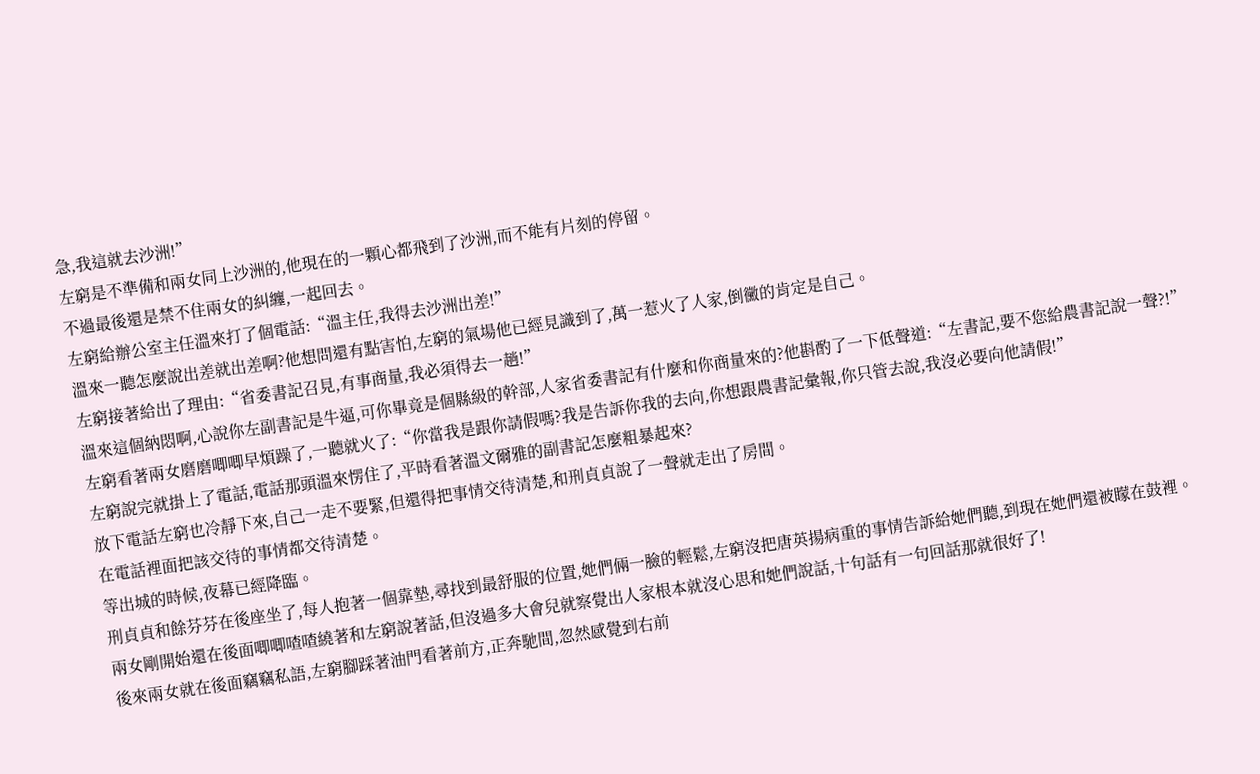急,我這就去沙洲!”
左窮是不準備和兩女同上沙洲的,他現在的一顆心都飛到了沙洲,而不能有片刻的停留。
不過最後還是禁不住兩女的糾纏,一起回去。
左窮給辦公室主任溫來打了個電話:“溫主任,我得去沙洲出差!”
溫來一聽怎麼說出差就出差啊?他想問還有點害怕,左窮的氣場他已經見識到了,萬一惹火了人家,倒黴的肯定是自己。
左窮接著給出了理由:“省委書記召見,有事商量,我必須得去一趟!”
溫來這個納悶啊,心說你左副書記是牛逼,可你畢竟是個縣級的幹部,人家省委書記有什麼和你商量來的?他斟酌了一下低聲道:“左書記,要不您給農書記說一聲?!”
左窮看著兩女磨磨唧唧早煩躁了,一聽就火了:“你當我是跟你請假嗎?我是告訴你我的去向,你想跟農書記彙報,你只管去說,我沒必要向他請假!”
左窮說完就掛上了電話,電話那頭溫來愣住了,平時看著溫文爾雅的副書記怎麼粗暴起來?
放下電話左窮也冷靜下來,自己一走不要緊,但還得把事情交待清楚,和刑貞貞說了一聲就走出了房間。
在電話裡面把該交待的事情都交待清楚。
等出城的時候,夜幕已經降臨。
刑貞貞和餘芬芬在後座坐了,每人抱著一個靠墊,尋找到最舒服的位置,她們倆一臉的輕鬆,左窮沒把唐英揚病重的事情告訴給她們聽,到現在她們還被矇在鼓裡。
兩女剛開始還在後面唧唧喳喳繞著和左窮說著話,但沒過多大會兒就察覺出人家根本就沒心思和她們說話,十句話有一句回話那就很好了!
後來兩女就在後面竊竊私語,左窮腳踩著油門看著前方,正奔馳間,忽然感覺到右前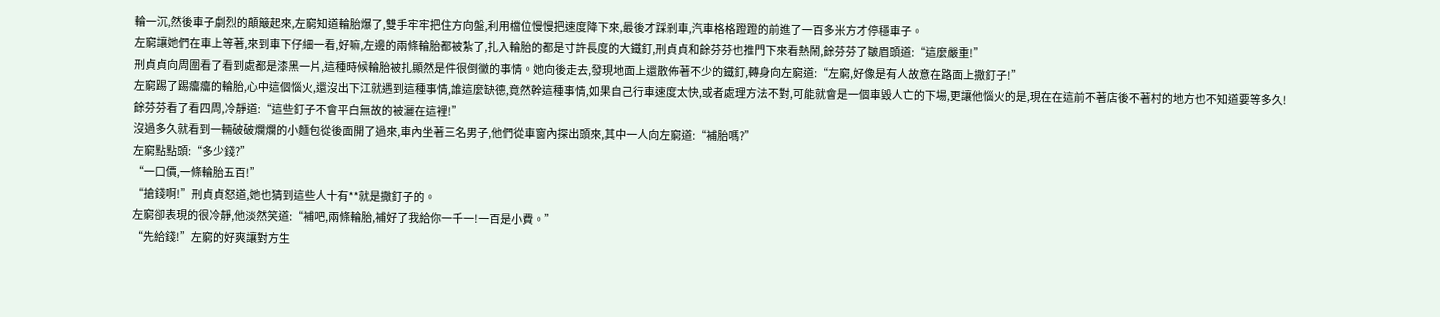輪一沉,然後車子劇烈的顛簸起來,左窮知道輪胎爆了,雙手牢牢把住方向盤,利用檔位慢慢把速度降下來,最後才踩剎車,汽車格格蹬蹬的前進了一百多米方才停穩車子。
左窮讓她們在車上等著,來到車下仔細一看,好嘛,左邊的兩條輪胎都被紮了,扎入輪胎的都是寸許長度的大鐵釘,刑貞貞和餘芬芬也推門下來看熱鬧,餘芬芬了皺眉頭道:“這麼嚴重!”
刑貞貞向周圍看了看到處都是漆黑一片,這種時候輪胎被扎顯然是件很倒黴的事情。她向後走去,發現地面上還散佈著不少的鐵釘,轉身向左窮道:“左窮,好像是有人故意在路面上撒釘子!”
左窮踢了踢癟癟的輪胎,心中這個惱火,還沒出下江就遇到這種事情,誰這麼缺德,竟然幹這種事情,如果自己行車速度太快,或者處理方法不對,可能就會是一個車毀人亡的下場,更讓他惱火的是,現在在這前不著店後不著村的地方也不知道要等多久!
餘芬芬看了看四周,冷靜道:“這些釘子不會平白無故的被灑在這裡!”
沒過多久就看到一輛破破爛爛的小麵包從後面開了過來,車內坐著三名男子,他們從車窗內探出頭來,其中一人向左窮道:“補胎嗎?”
左窮點點頭:“多少錢?”
“一口價,一條輪胎五百!”
“搶錢啊!”刑貞貞怒道,她也猜到這些人十有**就是撒釘子的。
左窮卻表現的很冷靜,他淡然笑道:“補吧,兩條輪胎,補好了我給你一千一!一百是小費。”
“先給錢!”左窮的好爽讓對方生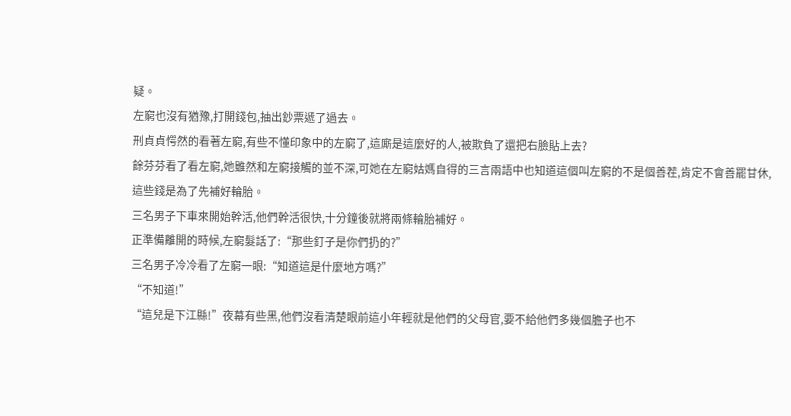疑。
左窮也沒有猶豫,打開錢包,抽出鈔票遞了過去。
刑貞貞愕然的看著左窮,有些不懂印象中的左窮了,這廝是這麼好的人,被欺負了還把右臉貼上去?
餘芬芬看了看左窮,她雖然和左窮接觸的並不深,可她在左窮姑媽自得的三言兩語中也知道這個叫左窮的不是個善茬,肯定不會善罷甘休,這些錢是為了先補好輪胎。
三名男子下車來開始幹活,他們幹活很快,十分鐘後就將兩條輪胎補好。
正準備離開的時候,左窮髮話了:“那些釘子是你們扔的?”
三名男子冷冷看了左窮一眼:“知道這是什麼地方嗎?”
“不知道!”
“這兒是下江縣!”夜幕有些黑,他們沒看清楚眼前這小年輕就是他們的父母官,要不給他們多幾個膽子也不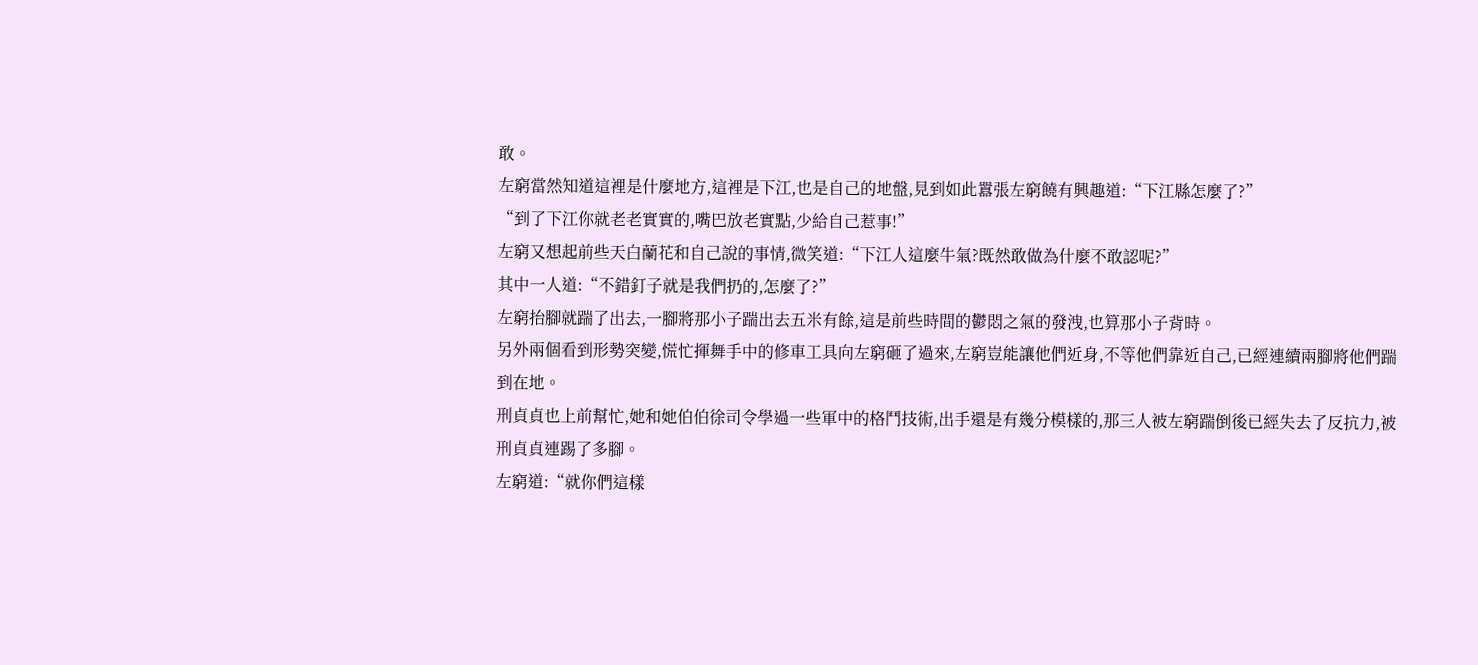敢。
左窮當然知道這裡是什麼地方,這裡是下江,也是自己的地盤,見到如此囂張左窮饒有興趣道:“下江縣怎麼了?”
“到了下江你就老老實實的,嘴巴放老實點,少給自己惹事!”
左窮又想起前些天白蘭花和自己說的事情,微笑道:“下江人這麼牛氣?既然敢做為什麼不敢認呢?”
其中一人道:“不錯釘子就是我們扔的,怎麼了?”
左窮抬腳就踹了出去,一腳將那小子踹出去五米有餘,這是前些時間的鬱悶之氣的發洩,也算那小子背時。
另外兩個看到形勢突變,慌忙揮舞手中的修車工具向左窮砸了過來,左窮豈能讓他們近身,不等他們靠近自己,已經連續兩腳將他們踹到在地。
刑貞貞也上前幫忙,她和她伯伯徐司令學過一些軍中的格鬥技術,出手還是有幾分模樣的,那三人被左窮踹倒後已經失去了反抗力,被刑貞貞連踢了多腳。
左窮道:“就你們這樣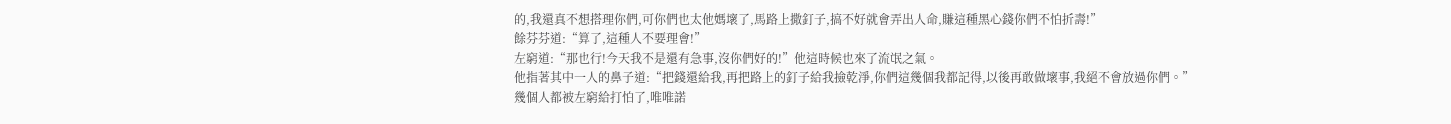的,我還真不想搭理你們,可你們也太他媽壞了,馬路上撒釘子,搞不好就會弄出人命,賺這種黑心錢你們不怕折壽!”
餘芬芬道:“算了,這種人不要理會!”
左窮道:“那也行!今天我不是還有急事,沒你們好的!”他這時候也來了流氓之氣。
他指著其中一人的鼻子道:“把錢還給我,再把路上的釘子給我撿乾淨,你們這幾個我都記得,以後再敢做壞事,我絕不會放過你們。”
幾個人都被左窮給打怕了,唯唯諾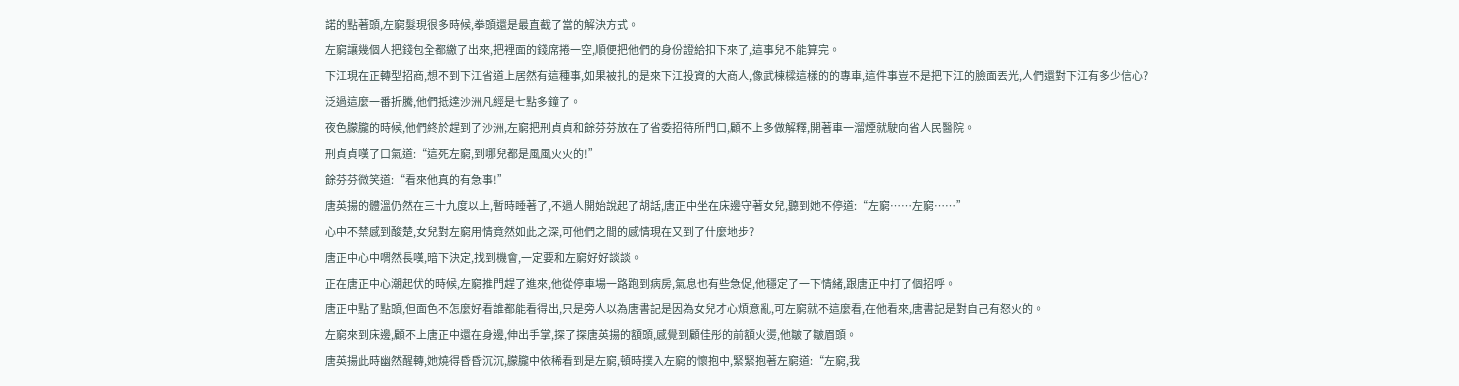諾的點著頭,左窮髮現很多時候,拳頭還是最直截了當的解決方式。
左窮讓幾個人把錢包全都繳了出來,把裡面的錢席捲一空,順便把他們的身份證給扣下來了,這事兒不能算完。
下江現在正轉型招商,想不到下江省道上居然有這種事,如果被扎的是來下江投資的大商人,像武棟樑這樣的的專車,這件事豈不是把下江的臉面丟光,人們還對下江有多少信心?
泛過這麼一番折騰,他們抵達沙洲凡經是七點多鐘了。
夜色朦朧的時候,他們終於趕到了沙洲,左窮把刑貞貞和餘芬芬放在了省委招待所門口,顧不上多做解釋,開著車一溜煙就駛向省人民醫院。
刑貞貞嘆了口氣道:“這死左窮,到哪兒都是風風火火的!”
餘芬芬微笑道:“看來他真的有急事!”
唐英揚的體溫仍然在三十九度以上,暫時睡著了,不過人開始說起了胡話,唐正中坐在床邊守著女兒,聽到她不停道:“左窮……左窮……”
心中不禁感到酸楚,女兒對左窮用情竟然如此之深,可他們之間的感情現在又到了什麼地步?
唐正中心中喟然長嘆,暗下決定,找到機會,一定要和左窮好好談談。
正在唐正中心潮起伏的時候,左窮推門趕了進來,他從停車場一路跑到病房,氣息也有些急促,他穩定了一下情緒,跟唐正中打了個招呼。
唐正中點了點頭,但面色不怎麼好看誰都能看得出,只是旁人以為唐書記是因為女兒才心煩意亂,可左窮就不這麼看,在他看來,唐書記是對自己有怒火的。
左窮來到床邊,顧不上唐正中還在身邊,伸出手掌,探了探唐英揚的額頭,感覺到顧佳彤的前額火燙,他皺了皺眉頭。
唐英揚此時幽然醒轉,她燒得昏昏沉沉,朦朧中依稀看到是左窮,頓時撲入左窮的懷抱中,緊緊抱著左窮道:“左窮,我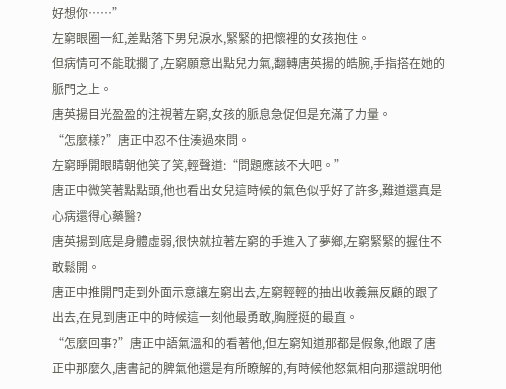好想你……”
左窮眼圈一紅,差點落下男兒淚水,緊緊的把懷裡的女孩抱住。
但病情可不能耽擱了,左窮願意出點兒力氣,翻轉唐英揚的皓腕,手指搭在她的脈門之上。
唐英揚目光盈盈的注視著左窮,女孩的脈息急促但是充滿了力量。
“怎麼樣?”唐正中忍不住湊過來問。
左窮睜開眼睛朝他笑了笑,輕聲道:“問題應該不大吧。”
唐正中微笑著點點頭,他也看出女兒這時候的氣色似乎好了許多,難道還真是心病還得心藥醫?
唐英揚到底是身體虛弱,很快就拉著左窮的手進入了夢鄉,左窮緊緊的握住不敢鬆開。
唐正中推開門走到外面示意讓左窮出去,左窮輕輕的抽出收義無反顧的跟了出去,在見到唐正中的時候這一刻他最勇敢,胸膛挺的最直。
“怎麼回事?”唐正中語氣溫和的看著他,但左窮知道那都是假象,他跟了唐正中那麼久,唐書記的脾氣他還是有所瞭解的,有時候他怒氣相向那還說明他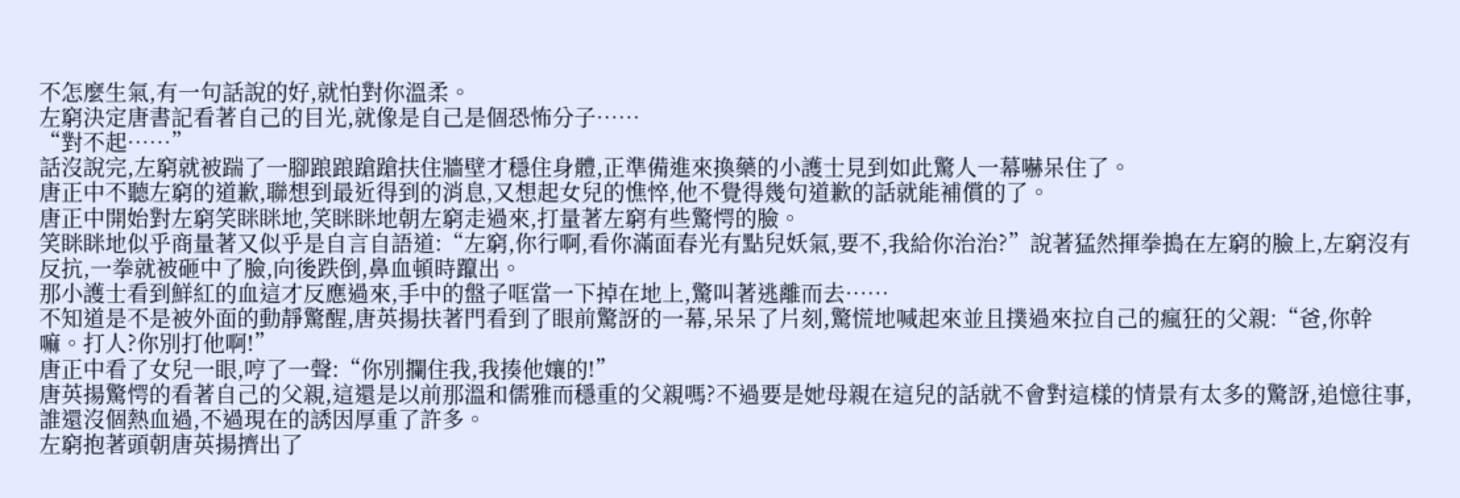不怎麼生氣,有一句話說的好,就怕對你溫柔。
左窮決定唐書記看著自己的目光,就像是自己是個恐怖分子……
“對不起……”
話沒說完,左窮就被踹了一腳踉踉蹌蹌扶住牆壁才穩住身體,正準備進來換藥的小護士見到如此驚人一幕嚇呆住了。
唐正中不聽左窮的道歉,聯想到最近得到的消息,又想起女兒的憔悴,他不覺得幾句道歉的話就能補償的了。
唐正中開始對左窮笑眯眯地,笑眯眯地朝左窮走過來,打量著左窮有些驚愕的臉。
笑眯眯地似乎商量著又似乎是自言自語道:“左窮,你行啊,看你滿面春光有點兒妖氣,要不,我給你治治?”說著猛然揮拳搗在左窮的臉上,左窮沒有反抗,一拳就被砸中了臉,向後跌倒,鼻血頓時躥出。
那小護士看到鮮紅的血這才反應過來,手中的盤子哐當一下掉在地上,驚叫著逃離而去……
不知道是不是被外面的動靜驚醒,唐英揚扶著門看到了眼前驚訝的一幕,呆呆了片刻,驚慌地喊起來並且撲過來拉自己的瘋狂的父親:“爸,你幹嘛。打人?你別打他啊!”
唐正中看了女兒一眼,哼了一聲:“你別攔住我,我揍他孃的!”
唐英揚驚愕的看著自己的父親,這還是以前那溫和儒雅而穩重的父親嗎?不過要是她母親在這兒的話就不會對這樣的情景有太多的驚訝,追憶往事,誰還沒個熱血過,不過現在的誘因厚重了許多。
左窮抱著頭朝唐英揚擠出了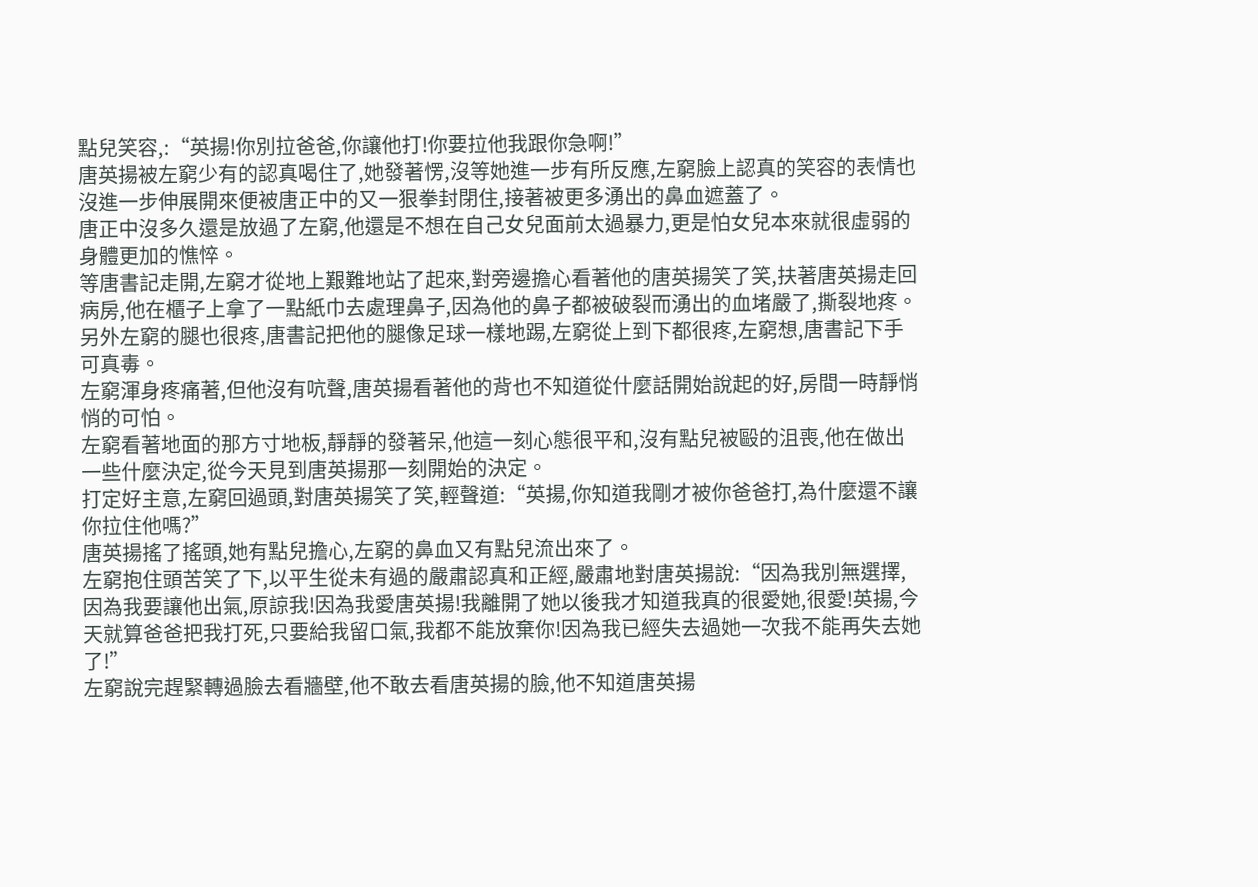點兒笑容,:“英揚!你別拉爸爸,你讓他打!你要拉他我跟你急啊!”
唐英揚被左窮少有的認真喝住了,她發著愣,沒等她進一步有所反應,左窮臉上認真的笑容的表情也沒進一步伸展開來便被唐正中的又一狠拳封閉住,接著被更多湧出的鼻血遮蓋了。
唐正中沒多久還是放過了左窮,他還是不想在自己女兒面前太過暴力,更是怕女兒本來就很虛弱的身體更加的憔悴。
等唐書記走開,左窮才從地上艱難地站了起來,對旁邊擔心看著他的唐英揚笑了笑,扶著唐英揚走回病房,他在櫃子上拿了一點紙巾去處理鼻子,因為他的鼻子都被破裂而湧出的血堵嚴了,撕裂地疼。
另外左窮的腿也很疼,唐書記把他的腿像足球一樣地踢,左窮從上到下都很疼,左窮想,唐書記下手可真毒。
左窮渾身疼痛著,但他沒有吭聲,唐英揚看著他的背也不知道從什麼話開始說起的好,房間一時靜悄悄的可怕。
左窮看著地面的那方寸地板,靜靜的發著呆,他這一刻心態很平和,沒有點兒被毆的沮喪,他在做出一些什麼決定,從今天見到唐英揚那一刻開始的決定。
打定好主意,左窮回過頭,對唐英揚笑了笑,輕聲道:“英揚,你知道我剛才被你爸爸打,為什麼還不讓你拉住他嗎?”
唐英揚搖了搖頭,她有點兒擔心,左窮的鼻血又有點兒流出來了。
左窮抱住頭苦笑了下,以平生從未有過的嚴肅認真和正經,嚴肅地對唐英揚說:“因為我別無選擇,因為我要讓他出氣,原諒我!因為我愛唐英揚!我離開了她以後我才知道我真的很愛她,很愛!英揚,今天就算爸爸把我打死,只要給我留口氣,我都不能放棄你!因為我已經失去過她一次我不能再失去她了!”
左窮說完趕緊轉過臉去看牆壁,他不敢去看唐英揚的臉,他不知道唐英揚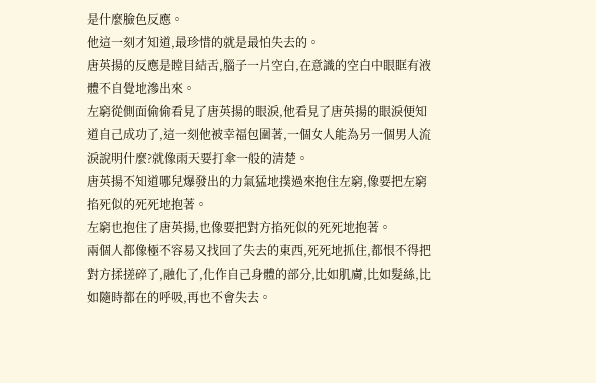是什麼臉色反應。
他這一刻才知道,最珍惜的就是最怕失去的。
唐英揚的反應是瞠目結舌,腦子一片空白,在意識的空白中眼眶有液體不自覺地滲出來。
左窮從側面偷偷看見了唐英揚的眼淚,他看見了唐英揚的眼淚便知道自己成功了,這一刻他被幸福包圍著,一個女人能為另一個男人流淚說明什麼?就像雨天要打傘一般的清楚。
唐英揚不知道哪兒爆發出的力氣猛地撲過來抱住左窮,像要把左窮掐死似的死死地抱著。
左窮也抱住了唐英揚,也像要把對方掐死似的死死地抱著。
兩個人都像極不容易又找回了失去的東西,死死地抓住,都恨不得把對方揉搓碎了,融化了,化作自己身體的部分,比如肌膚,比如髮絲,比如隨時都在的呼吸,再也不會失去。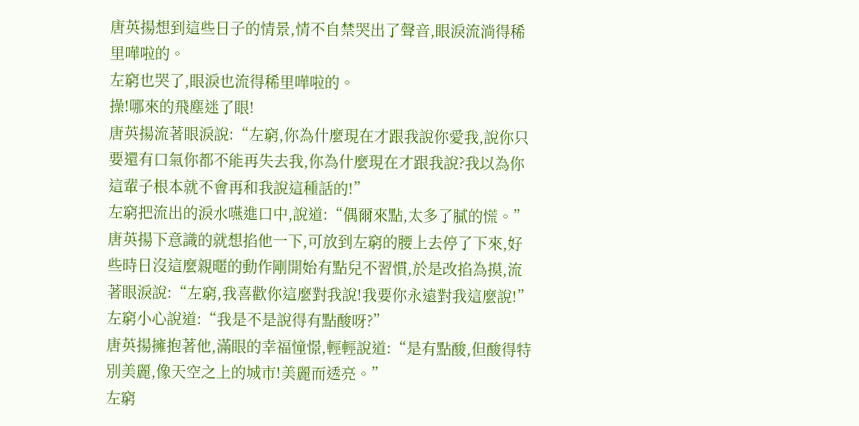唐英揚想到這些日子的情景,情不自禁哭出了聲音,眼淚流淌得稀里嘩啦的。
左窮也哭了,眼淚也流得稀里嘩啦的。
操!哪來的飛塵迷了眼!
唐英揚流著眼淚說:“左窮,你為什麼現在才跟我說你愛我,說你只要還有口氣你都不能再失去我,你為什麼現在才跟我說?我以為你這輩子根本就不會再和我說這種話的!”
左窮把流出的淚水嚥進口中,說道:“偶爾來點,太多了膩的慌。”
唐英揚下意識的就想掐他一下,可放到左窮的腰上去停了下來,好些時日沒這麼親暱的動作剛開始有點兒不習慣,於是改掐為摸,流著眼淚說:“左窮,我喜歡你這麼對我說!我要你永遠對我這麼說!”
左窮小心說道:“我是不是說得有點酸呀?”
唐英揚擁抱著他,滿眼的幸福憧憬,輕輕說道:“是有點酸,但酸得特別美麗,像天空之上的城市!美麗而透亮。”
左窮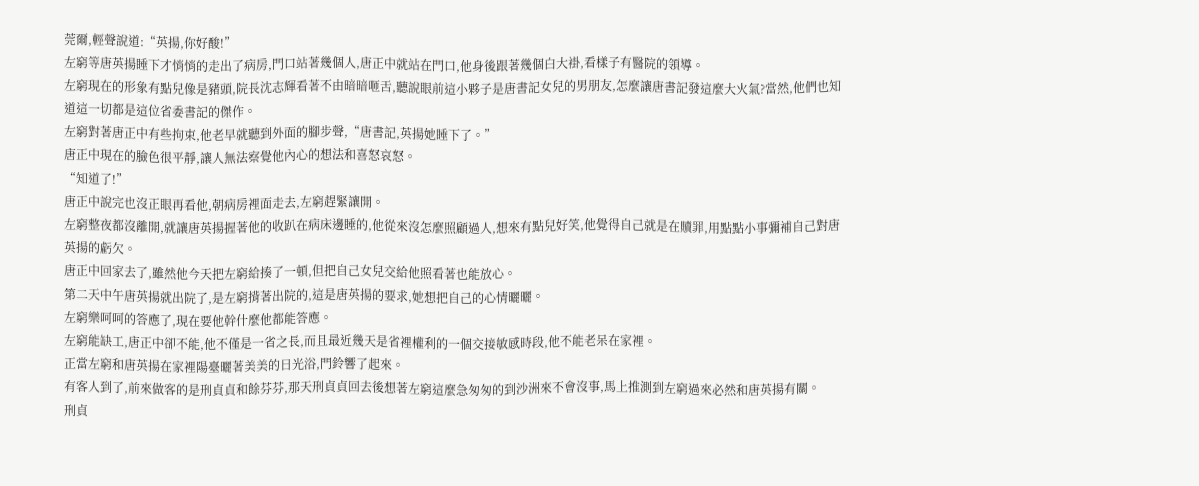莞爾,輕聲說道:“英揚,你好酸!”
左窮等唐英揚睡下才悄悄的走出了病房,門口站著幾個人,唐正中就站在門口,他身後跟著幾個白大褂,看樣子有醫院的領導。
左窮現在的形象有點兒像是豬頭,院長沈志輝看著不由暗暗咂舌,聽說眼前這小夥子是唐書記女兒的男朋友,怎麼讓唐書記發這麼大火氣?當然,他們也知道這一切都是這位省委書記的傑作。
左窮對著唐正中有些拘束,他老早就聽到外面的腳步聲,“唐書記,英揚她睡下了。”
唐正中現在的臉色很平靜,讓人無法察覺他內心的想法和喜怒哀怒。
“知道了!”
唐正中說完也沒正眼再看他,朝病房裡面走去,左窮趕緊讓開。
左窮整夜都沒離開,就讓唐英揚握著他的收趴在病床邊睡的,他從來沒怎麼照顧過人,想來有點兒好笑,他覺得自己就是在贖罪,用點點小事彌補自己對唐英揚的虧欠。
唐正中回家去了,雖然他今天把左窮給揍了一頓,但把自己女兒交給他照看著也能放心。
第二天中午唐英揚就出院了,是左窮揹著出院的,這是唐英揚的要求,她想把自己的心情曬曬。
左窮樂呵呵的答應了,現在要他幹什麼他都能答應。
左窮能缺工,唐正中卻不能,他不僅是一省之長,而且最近幾天是省裡權利的一個交接敏感時段,他不能老呆在家裡。
正當左窮和唐英揚在家裡陽臺曬著美美的日光浴,門鈴響了起來。
有客人到了,前來做客的是刑貞貞和餘芬芬,那天刑貞貞回去後想著左窮這麼急匆匆的到沙洲來不會沒事,馬上推測到左窮過來必然和唐英揚有關。
刑貞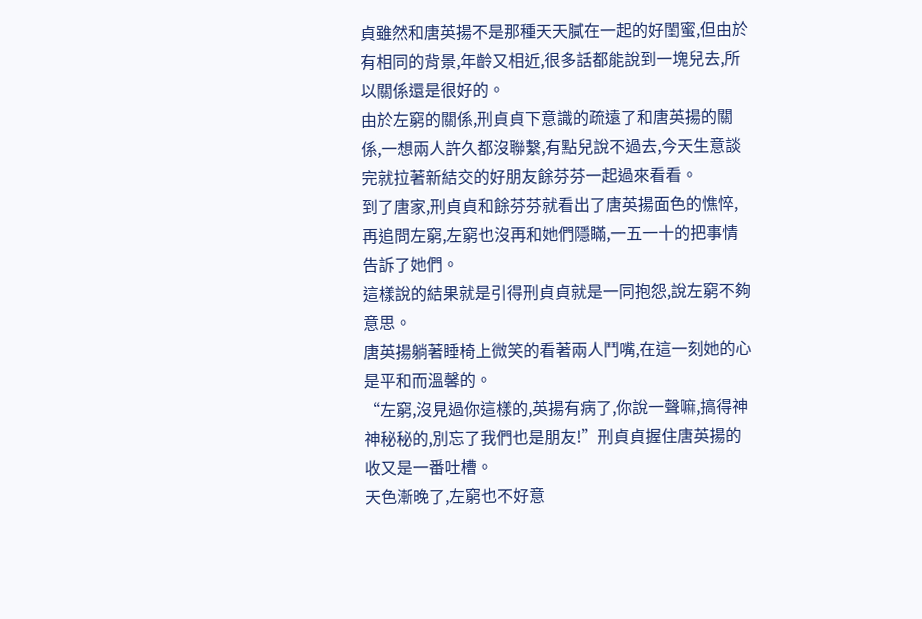貞雖然和唐英揚不是那種天天膩在一起的好閨蜜,但由於有相同的背景,年齡又相近,很多話都能說到一塊兒去,所以關係還是很好的。
由於左窮的關係,刑貞貞下意識的疏遠了和唐英揚的關係,一想兩人許久都沒聯繫,有點兒說不過去,今天生意談完就拉著新結交的好朋友餘芬芬一起過來看看。
到了唐家,刑貞貞和餘芬芬就看出了唐英揚面色的憔悴,再追問左窮,左窮也沒再和她們隱瞞,一五一十的把事情告訴了她們。
這樣說的結果就是引得刑貞貞就是一同抱怨,說左窮不夠意思。
唐英揚躺著睡椅上微笑的看著兩人鬥嘴,在這一刻她的心是平和而溫馨的。
“左窮,沒見過你這樣的,英揚有病了,你說一聲嘛,搞得神神秘秘的,別忘了我們也是朋友!”刑貞貞握住唐英揚的收又是一番吐槽。
天色漸晚了,左窮也不好意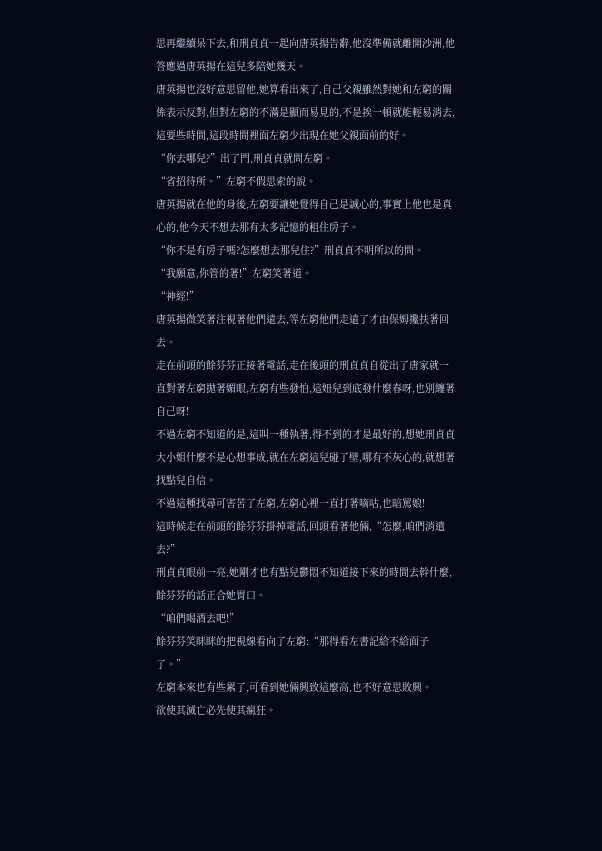思再繼續呆下去,和刑貞貞一起向唐英揚告辭,他沒準備就離開沙洲,他答應過唐英揚在這兒多陪她幾天。
唐英揚也沒好意思留他,她算看出來了,自己父親雖然對她和左窮的關係表示反對,但對左窮的不滿是顯而易見的,不是挨一頓就能輕易消去,這要些時間,這段時間裡面左窮少出現在她父親面前的好。
“你去哪兒?”出了門,刑貞貞就問左窮。
“省招待所。”左窮不假思索的說。
唐英揚就在他的身後,左窮要讓她覺得自己是誠心的,事實上他也是真心的,他今天不想去那有太多記憶的租住房子。
“你不是有房子嗎?怎麼想去那兒住?”刑貞貞不明所以的問。
“我願意,你管的著!”左窮笑著道。
“神經!”
唐英揚微笑著注視著他們遠去,等左窮他們走遠了才由保姆攙扶著回去。
走在前頭的餘芬芬正接著電話,走在後頭的刑貞貞自從出了唐家就一直對著左窮拋著媚眼,左窮有些發怕,這妞兒到底發什麼春呀,也別纏著自己呀!
不過左窮不知道的是,這叫一種執著,得不到的才是最好的,想她刑貞貞大小姐什麼不是心想事成,就在左窮這兒碰了壁,哪有不灰心的,就想著找點兒自信。
不過這種找尋可害苦了左窮,左窮心裡一直打著嘀咕,也暗罵娘!
這時候走在前頭的餘芬芬掛掉電話,回頭看著他倆,“怎麼,咱們消遣去?”
刑貞貞眼前一亮,她剛才也有點兒鬱悶不知道接下來的時間去幹什麼,餘芬芬的話正合她胃口。
“咱們喝酒去吧!”
餘芬芬笑眯眯的把視線看向了左窮:“那得看左書記給不給面子了。”
左窮本來也有些累了,可看到她倆興致這麼高,也不好意思敗興。
欲使其滅亡必先使其瘋狂。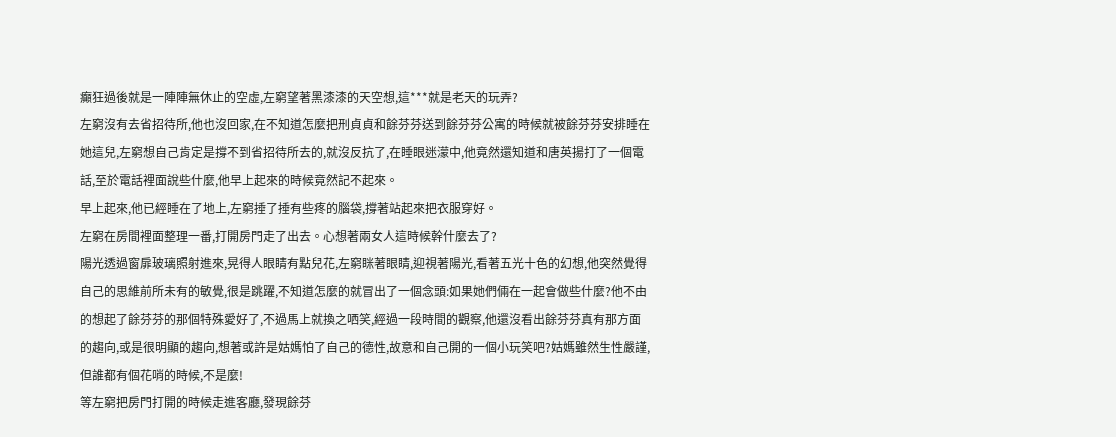癲狂過後就是一陣陣無休止的空虛,左窮望著黑漆漆的天空想,這***就是老天的玩弄?
左窮沒有去省招待所,他也沒回家,在不知道怎麼把刑貞貞和餘芬芬送到餘芬芬公寓的時候就被餘芬芬安排睡在她這兒,左窮想自己肯定是撐不到省招待所去的,就沒反抗了,在睡眼迷濛中,他竟然還知道和唐英揚打了一個電話,至於電話裡面說些什麼,他早上起來的時候竟然記不起來。
早上起來,他已經睡在了地上,左窮捶了捶有些疼的腦袋,撐著站起來把衣服穿好。
左窮在房間裡面整理一番,打開房門走了出去。心想著兩女人這時候幹什麼去了?
陽光透過窗扉玻璃照射進來,晃得人眼睛有點兒花,左窮眯著眼睛,迎視著陽光,看著五光十色的幻想,他突然覺得自己的思維前所未有的敏覺,很是跳躍,不知道怎麼的就冒出了一個念頭:如果她們倆在一起會做些什麼?他不由的想起了餘芬芬的那個特殊愛好了,不過馬上就換之哂笑,經過一段時間的觀察,他還沒看出餘芬芬真有那方面的趨向,或是很明顯的趨向,想著或許是姑媽怕了自己的德性,故意和自己開的一個小玩笑吧?姑媽雖然生性嚴謹,但誰都有個花哨的時候,不是麼!
等左窮把房門打開的時候走進客廳,發現餘芬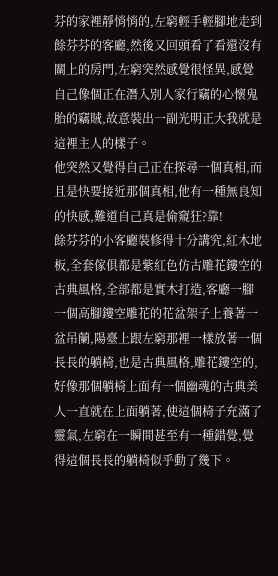芬的家裡靜悄悄的,左窮輕手輕腳地走到餘芬芬的客廳,然後又回頭看了看還沒有關上的房門,左窮突然感覺很怪異,感覺自己像個正在潛入別人家行竊的心懷鬼胎的竊賊,故意裝出一副光明正大我就是這裡主人的樣子。
他突然又覺得自己正在探尋一個真相,而且是快要接近那個真相,他有一種無良知的快感,難道自己真是偷窺狂?靠!
餘芬芬的小客廳裝修得十分講究,紅木地板,全套傢俱都是紫紅色仿古雕花鏤空的古典風格,全部都是實木打造,客廳一腳一個高腳鏤空雕花的花盆架子上養著一盆吊蘭,陽臺上跟左窮那裡一樣放著一個長長的躺椅,也是古典風格,雕花鏤空的,好像那個躺椅上面有一個幽魂的古典美人一直就在上面躺著,使這個椅子充滿了靈氣,左窮在一瞬間甚至有一種錯覺,覺得這個長長的躺椅似乎動了幾下。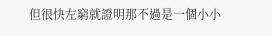但很快左窮就證明那不過是一個小小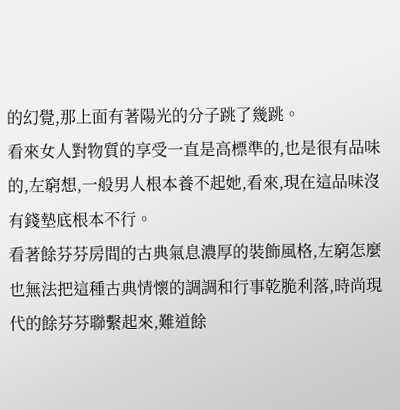的幻覺,那上面有著陽光的分子跳了幾跳。
看來女人對物質的享受一直是高標準的,也是很有品味的,左窮想,一般男人根本養不起她,看來,現在這品味沒有錢墊底根本不行。
看著餘芬芬房間的古典氣息濃厚的裝飾風格,左窮怎麼也無法把這種古典情懷的調調和行事乾脆利落,時尚現代的餘芬芬聯繫起來,難道餘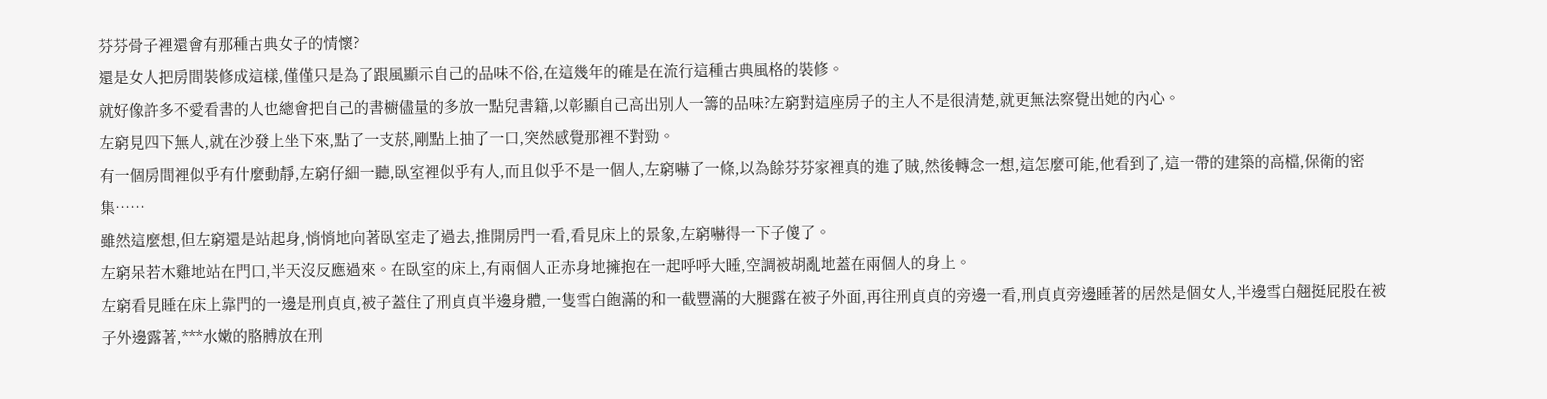芬芬骨子裡還會有那種古典女子的情懷?
還是女人把房間裝修成這樣,僅僅只是為了跟風顯示自己的品味不俗,在這幾年的確是在流行這種古典風格的裝修。
就好像許多不愛看書的人也總會把自己的書櫥儘量的多放一點兒書籍,以彰顯自己高出別人一籌的品味?左窮對這座房子的主人不是很清楚,就更無法察覺出她的內心。
左窮見四下無人,就在沙發上坐下來,點了一支菸,剛點上抽了一口,突然感覺那裡不對勁。
有一個房間裡似乎有什麼動靜,左窮仔細一聽,臥室裡似乎有人,而且似乎不是一個人,左窮嚇了一條,以為餘芬芬家裡真的進了賊,然後轉念一想,這怎麼可能,他看到了,這一帶的建築的高檔,保衛的密集……
雖然這麼想,但左窮還是站起身,悄悄地向著臥室走了過去,推開房門一看,看見床上的景象,左窮嚇得一下子傻了。
左窮呆若木雞地站在門口,半天沒反應過來。在臥室的床上,有兩個人正赤身地擁抱在一起呼呼大睡,空調被胡亂地蓋在兩個人的身上。
左窮看見睡在床上靠門的一邊是刑貞貞,被子蓋住了刑貞貞半邊身體,一隻雪白飽滿的和一截豐滿的大腿露在被子外面,再往刑貞貞的旁邊一看,刑貞貞旁邊睡著的居然是個女人,半邊雪白翹挺屁股在被子外邊露著,***水嫩的胳膊放在刑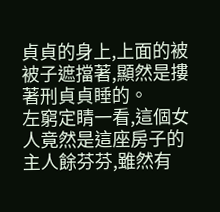貞貞的身上,上面的被被子遮擋著,顯然是摟著刑貞貞睡的。
左窮定睛一看,這個女人竟然是這座房子的主人餘芬芬,雖然有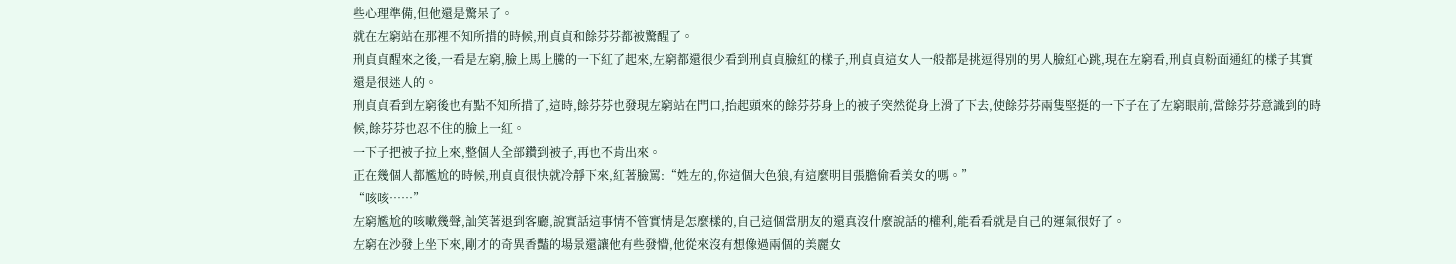些心理準備,但他還是驚呆了。
就在左窮站在那裡不知所措的時候,刑貞貞和餘芬芬都被驚醒了。
刑貞貞醒來之後,一看是左窮,臉上馬上騰的一下紅了起來,左窮都還很少看到刑貞貞臉紅的樣子,刑貞貞這女人一般都是挑逗得別的男人臉紅心跳,現在左窮看,刑貞貞粉面通紅的樣子其實還是很迷人的。
刑貞貞看到左窮後也有點不知所措了,這時,餘芬芬也發現左窮站在門口,抬起頭來的餘芬芬身上的被子突然從身上滑了下去,使餘芬芬兩隻堅挺的一下子在了左窮眼前,當餘芬芬意識到的時候,餘芬芬也忍不住的臉上一紅。
一下子把被子拉上來,整個人全部鑽到被子,再也不肯出來。
正在幾個人都尷尬的時候,刑貞貞很快就冷靜下來,紅著臉罵:“姓左的,你這個大色狼,有這麼明目張膽偷看美女的嗎。”
“咳咳……”
左窮尷尬的咳嗽幾聲,訕笑著退到客廳,說實話這事情不管實情是怎麼樣的,自己這個當朋友的還真沒什麼說話的權利,能看看就是自己的運氣很好了。
左窮在沙發上坐下來,剛才的奇異香豔的場景還讓他有些發懵,他從來沒有想像過兩個的美麗女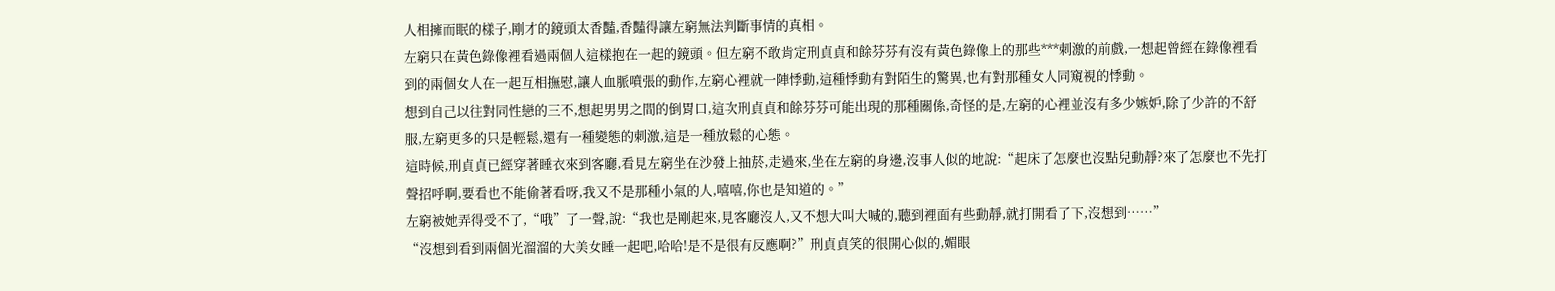人相擁而眠的樣子,剛才的鏡頭太香豔,香豔得讓左窮無法判斷事情的真相。
左窮只在黃色錄像裡看過兩個人這樣抱在一起的鏡頭。但左窮不敢肯定刑貞貞和餘芬芬有沒有黃色錄像上的那些***刺激的前戲,一想起曾經在錄像裡看到的兩個女人在一起互相撫慰,讓人血脈噴張的動作,左窮心裡就一陣悸動,這種悸動有對陌生的驚異,也有對那種女人同窺視的悸動。
想到自己以往對同性戀的三不,想起男男之間的倒胃口,這次刑貞貞和餘芬芬可能出現的那種關係,奇怪的是,左窮的心裡並沒有多少嫉妒,除了少許的不舒服,左窮更多的只是輕鬆,還有一種變態的刺激,這是一種放鬆的心態。
這時候,刑貞貞已經穿著睡衣來到客廳,看見左窮坐在沙發上抽菸,走過來,坐在左窮的身邊,沒事人似的地說:“起床了怎麼也沒點兒動靜?來了怎麼也不先打聲招呼啊,要看也不能偷著看呀,我又不是那種小氣的人,嘻嘻,你也是知道的。”
左窮被她弄得受不了,“哦”了一聲,說:“我也是剛起來,見客廳沒人,又不想大叫大喊的,聽到裡面有些動靜,就打開看了下,沒想到……”
“沒想到看到兩個光溜溜的大美女睡一起吧,哈哈!是不是很有反應啊?”刑貞貞笑的很開心似的,媚眼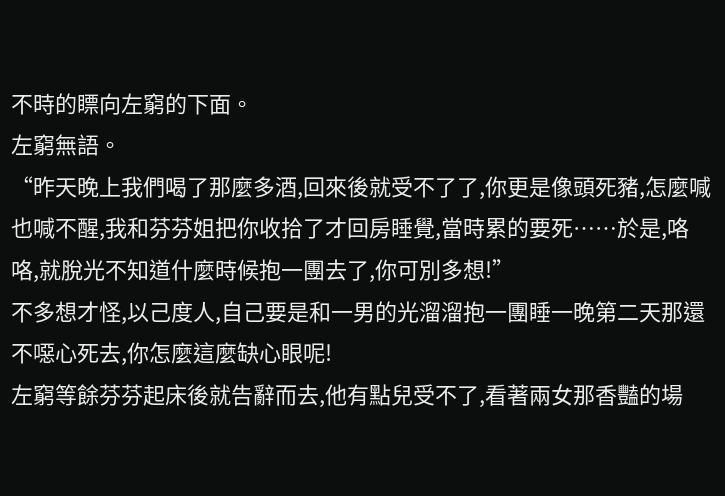不時的瞟向左窮的下面。
左窮無語。
“昨天晚上我們喝了那麼多酒,回來後就受不了了,你更是像頭死豬,怎麼喊也喊不醒,我和芬芬姐把你收拾了才回房睡覺,當時累的要死……於是,咯咯,就脫光不知道什麼時候抱一團去了,你可別多想!”
不多想才怪,以己度人,自己要是和一男的光溜溜抱一團睡一晚第二天那還不噁心死去,你怎麼這麼缺心眼呢!
左窮等餘芬芬起床後就告辭而去,他有點兒受不了,看著兩女那香豔的場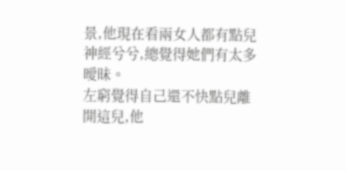景,他現在看兩女人都有點兒神經兮兮,總覺得她們有太多曖昧。
左窮覺得自己還不快點兒離開這兒,他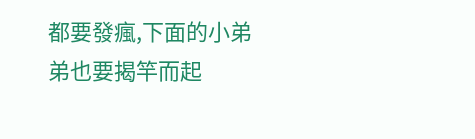都要發瘋,下面的小弟弟也要揭竿而起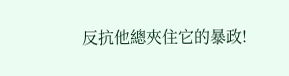反抗他總夾住它的暴政!